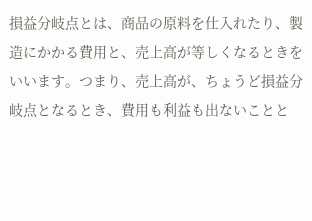損益分岐点とは、商品の原料を仕入れたり、製造にかかる費用と、売上高が等しくなるときをいいます。つまり、売上高が、ちょうど損益分岐点となるとき、費用も利益も出ないことと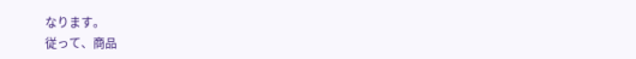なります。
従って、商品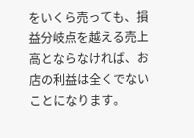をいくら売っても、損益分岐点を越える売上高とならなければ、お店の利益は全くでないことになります。